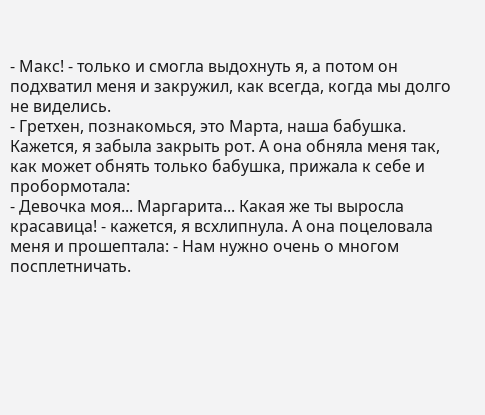- Макс! - только и смогла выдохнуть я, а потом он подхватил меня и закружил, как всегда, когда мы долго не виделись.
- Гретхен, познакомься, это Марта, наша бабушка.
Кажется, я забыла закрыть рот. А она обняла меня так, как может обнять только бабушка, прижала к себе и пробормотала:
- Девочка моя... Маргарита... Какая же ты выросла красавица! - кажется, я всхлипнула. А она поцеловала меня и прошептала: - Нам нужно очень о многом посплетничать.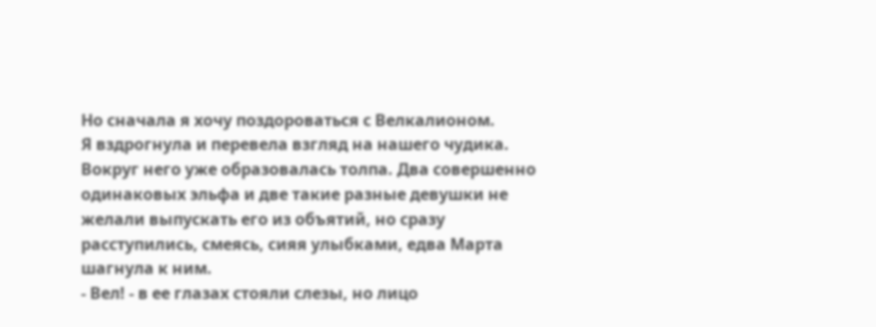Но сначала я хочу поздороваться с Велкалионом.
Я вздрогнула и перевела взгляд на нашего чудика. Вокруг него уже образовалась толпа. Два совершенно одинаковых эльфа и две такие разные девушки не желали выпускать его из объятий, но сразу расступились, смеясь, сияя улыбками, едва Марта шагнула к ним.
- Вел! - в ее глазах стояли слезы, но лицо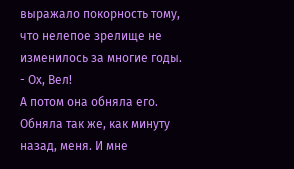выражало покорность тому, что нелепое зрелище не изменилось за многие годы. - Ох, Вел!
А потом она обняла его. Обняла так же, как минуту назад, меня. И мне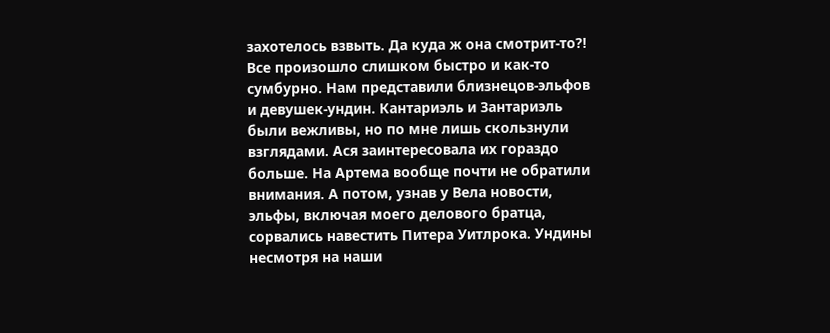захотелось взвыть. Да куда ж она смотрит-то?!
Все произошло слишком быстро и как-то сумбурно. Нам представили близнецов-эльфов и девушек-ундин. Кантариэль и Зантариэль были вежливы, но по мне лишь скользнули взглядами. Ася заинтересовала их гораздо больше. На Артема вообще почти не обратили внимания. А потом, узнав у Вела новости, эльфы, включая моего делового братца, сорвались навестить Питера Уитлрока. Ундины несмотря на наши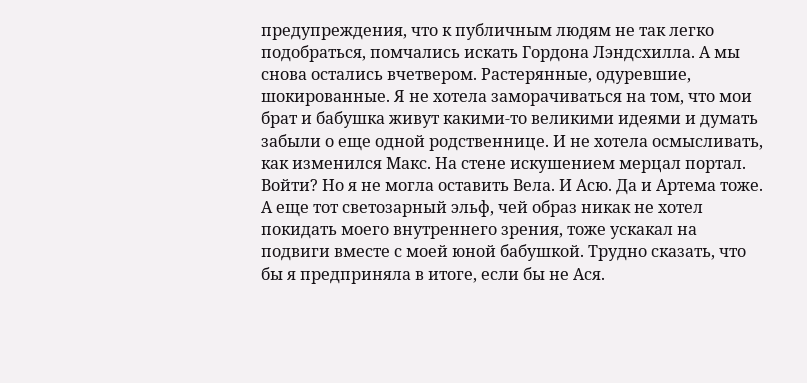предупреждения, что к публичным людям не так легко подобраться, помчались искать Гордона Лэндсхилла. А мы снова остались вчетвером. Растерянные, одуревшие, шокированные. Я не хотела заморачиваться на том, что мои брат и бабушка живут какими-то великими идеями и думать забыли о еще одной родственнице. И не хотела осмысливать, как изменился Макс. На стене искушением мерцал портал. Войти? Но я не могла оставить Вела. И Асю. Да и Артема тоже. А еще тот светозарный эльф, чей образ никак не хотел покидать моего внутреннего зрения, тоже ускакал на подвиги вместе с моей юной бабушкой. Трудно сказать, что бы я предприняла в итоге, если бы не Ася.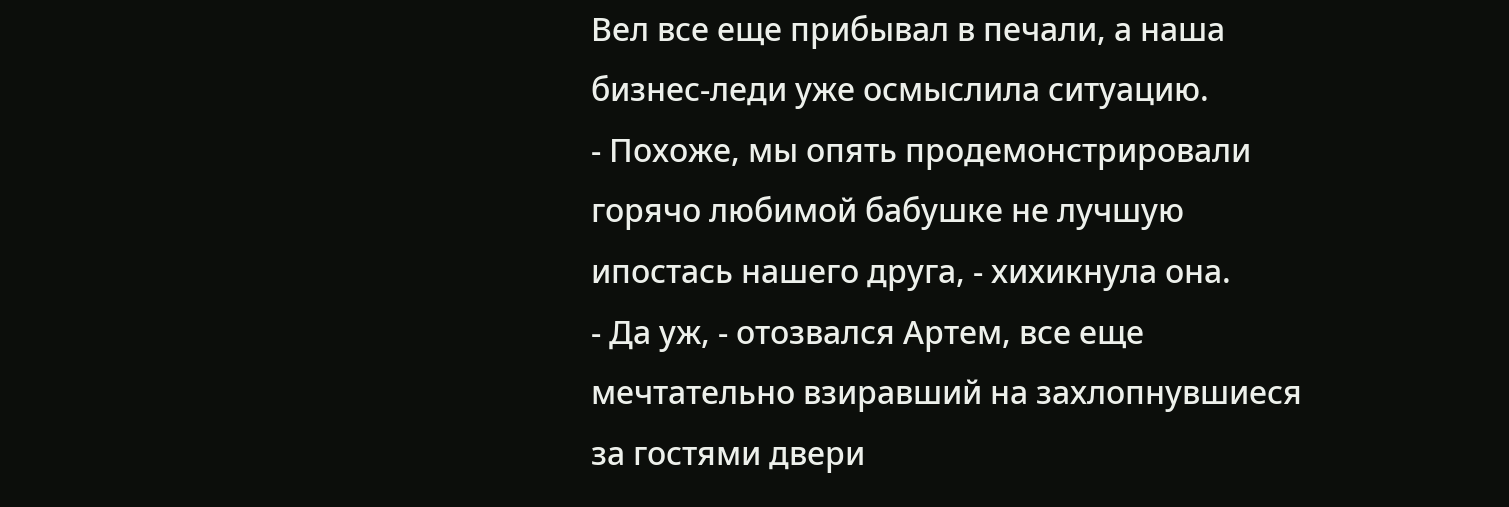Вел все еще прибывал в печали, а наша бизнес-леди уже осмыслила ситуацию.
- Похоже, мы опять продемонстрировали горячо любимой бабушке не лучшую ипостась нашего друга, - хихикнула она.
- Да уж, - отозвался Артем, все еще мечтательно взиравший на захлопнувшиеся за гостями двери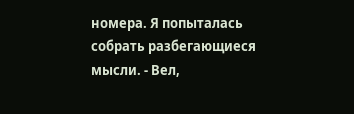номера. Я попыталась собрать разбегающиеся мысли. - Вел,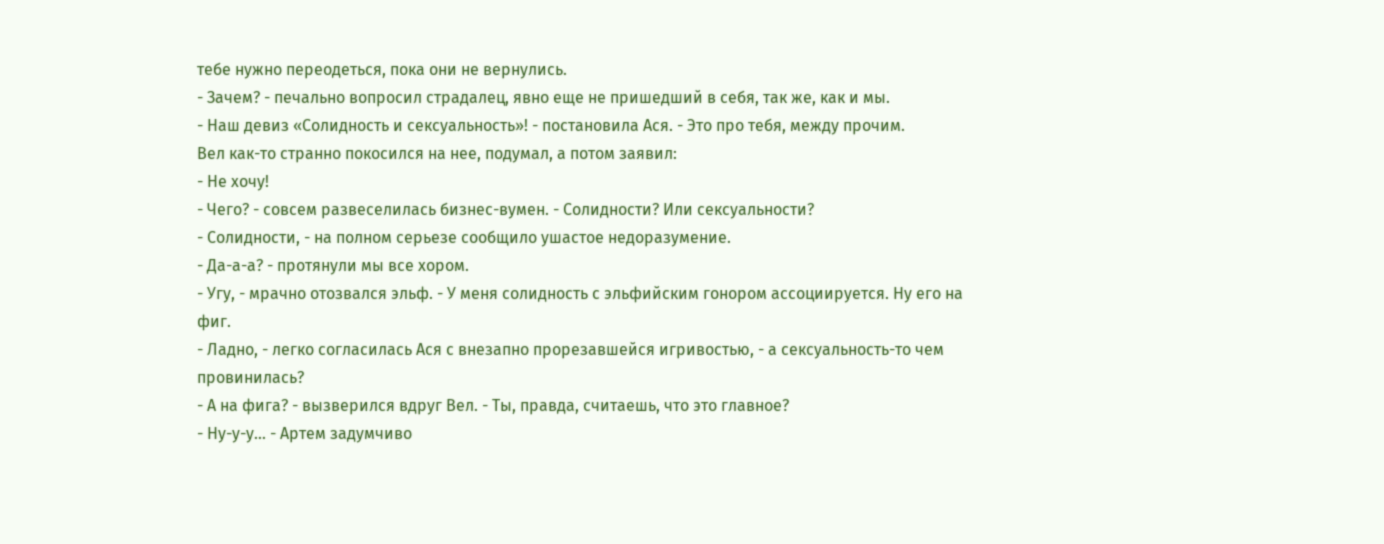тебе нужно переодеться, пока они не вернулись.
- Зачем? - печально вопросил страдалец, явно еще не пришедший в себя, так же, как и мы.
- Наш девиз «Солидность и сексуальность»! - постановила Ася. - Это про тебя, между прочим.
Вел как-то странно покосился на нее, подумал, а потом заявил:
- Не хочу!
- Чего? - совсем развеселилась бизнес-вумен. - Солидности? Или сексуальности?
- Солидности, - на полном серьезе сообщило ушастое недоразумение.
- Да-а-а? - протянули мы все хором.
- Угу, - мрачно отозвался эльф. - У меня солидность с эльфийским гонором ассоциируется. Ну его на фиг.
- Ладно, - легко согласилась Ася с внезапно прорезавшейся игривостью, - а сексуальность-то чем провинилась?
- А на фига? - вызверился вдруг Вел. - Ты, правда, считаешь, что это главное?
- Ну-у-у... - Артем задумчиво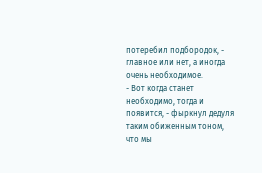потеребил подбородок, - главное или нет, а иногда очень необходимое.
- Вот когда станет необходимо, тогда и появится, - фыркнул дедуля таким обиженным тоном, что мы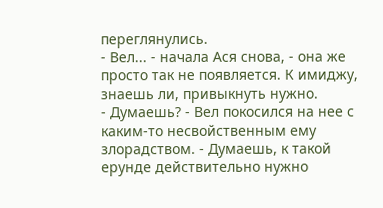переглянулись.
- Вел... - начала Ася снова, - она же просто так не появляется. К имиджу, знаешь ли, привыкнуть нужно.
- Думаешь? - Вел покосился на нее с каким-то несвойственным ему злорадством. - Думаешь, к такой ерунде действительно нужно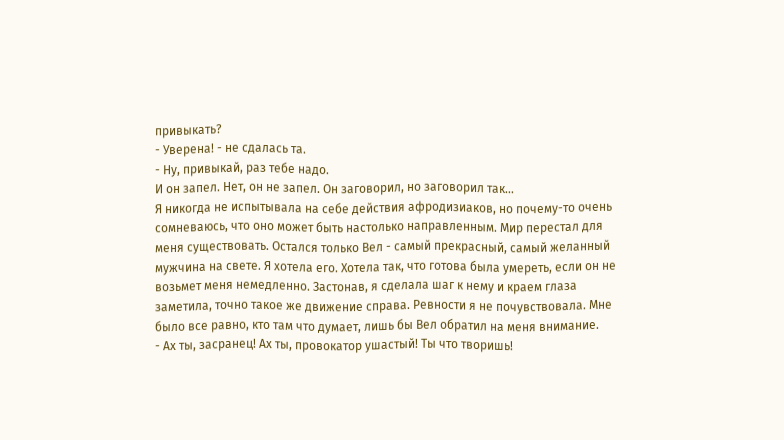привыкать?
- Уверена! - не сдалась та.
- Ну, привыкай, раз тебе надо.
И он запел. Нет, он не запел. Он заговорил, но заговорил так...
Я никогда не испытывала на себе действия афродизиаков, но почему-то очень сомневаюсь, что оно может быть настолько направленным. Мир перестал для меня существовать. Остался только Вел - самый прекрасный, самый желанный мужчина на свете. Я хотела его. Хотела так, что готова была умереть, если он не возьмет меня немедленно. Застонав, я сделала шаг к нему и краем глаза заметила, точно такое же движение справа. Ревности я не почувствовала. Мне было все равно, кто там что думает, лишь бы Вел обратил на меня внимание.
- Ах ты, засранец! Ах ты, провокатор ушастый! Ты что творишь!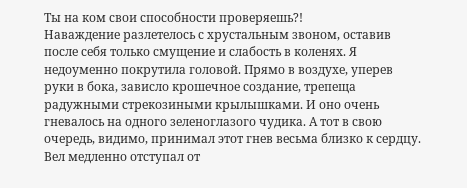Ты на ком свои способности проверяешь?!
Наваждение разлетелось с хрустальным звоном, оставив после себя только смущение и слабость в коленях. Я недоуменно покрутила головой. Прямо в воздухе, уперев руки в бока, зависло крошечное создание, трепеща радужными стрекозиными крылышками. И оно очень гневалось на одного зеленоглазого чудика. А тот в свою очередь, видимо, принимал этот гнев весьма близко к сердцу. Вел медленно отступал от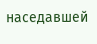наседавшей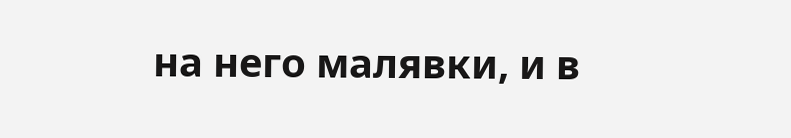на него малявки, и в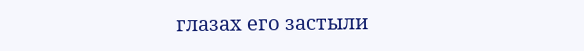глазах его застыли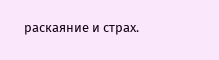раскаяние и страх.